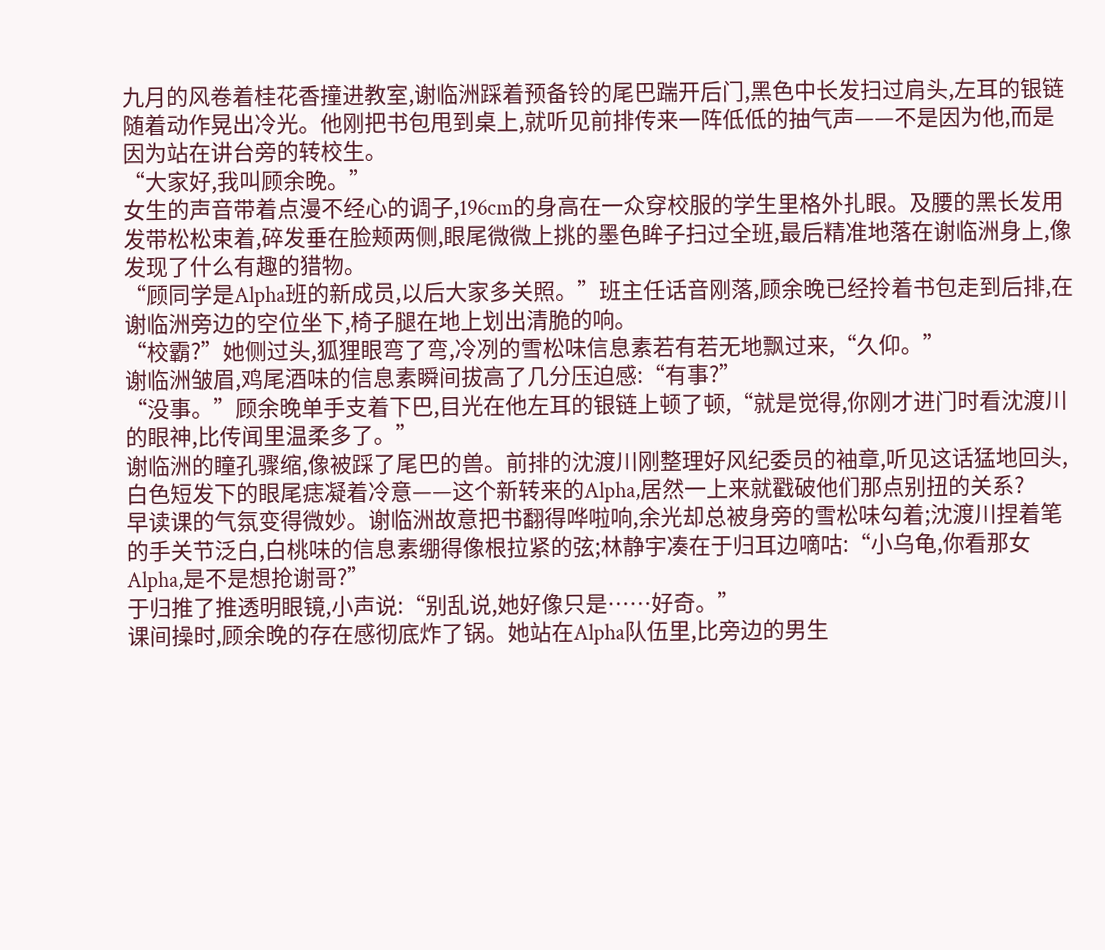九月的风卷着桂花香撞进教室,谢临洲踩着预备铃的尾巴踹开后门,黑色中长发扫过肩头,左耳的银链随着动作晃出冷光。他刚把书包甩到桌上,就听见前排传来一阵低低的抽气声——不是因为他,而是因为站在讲台旁的转校生。
“大家好,我叫顾余晚。”
女生的声音带着点漫不经心的调子,196cm的身高在一众穿校服的学生里格外扎眼。及腰的黑长发用发带松松束着,碎发垂在脸颊两侧,眼尾微微上挑的墨色眸子扫过全班,最后精准地落在谢临洲身上,像发现了什么有趣的猎物。
“顾同学是Alpha班的新成员,以后大家多关照。”班主任话音刚落,顾余晚已经拎着书包走到后排,在谢临洲旁边的空位坐下,椅子腿在地上划出清脆的响。
“校霸?”她侧过头,狐狸眼弯了弯,冷冽的雪松味信息素若有若无地飘过来,“久仰。”
谢临洲皱眉,鸡尾酒味的信息素瞬间拔高了几分压迫感:“有事?”
“没事。”顾余晚单手支着下巴,目光在他左耳的银链上顿了顿,“就是觉得,你刚才进门时看沈渡川的眼神,比传闻里温柔多了。”
谢临洲的瞳孔骤缩,像被踩了尾巴的兽。前排的沈渡川刚整理好风纪委员的袖章,听见这话猛地回头,白色短发下的眼尾痣凝着冷意——这个新转来的Alpha,居然一上来就戳破他们那点别扭的关系?
早读课的气氛变得微妙。谢临洲故意把书翻得哗啦响,余光却总被身旁的雪松味勾着;沈渡川捏着笔的手关节泛白,白桃味的信息素绷得像根拉紧的弦;林静宇凑在于归耳边嘀咕:“小乌龟,你看那女Alpha,是不是想抢谢哥?”
于归推了推透明眼镜,小声说:“别乱说,她好像只是……好奇。”
课间操时,顾余晚的存在感彻底炸了锅。她站在Alpha队伍里,比旁边的男生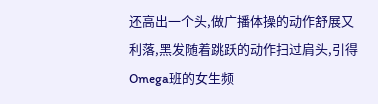还高出一个头,做广播体操的动作舒展又利落,黑发随着跳跃的动作扫过肩头,引得Omega班的女生频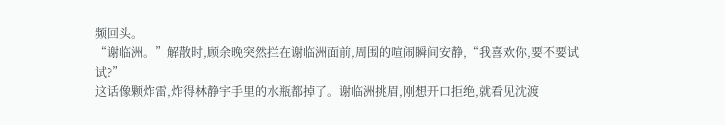频回头。
“谢临洲。”解散时,顾余晚突然拦在谢临洲面前,周围的喧闹瞬间安静,“我喜欢你,要不要试试?”
这话像颗炸雷,炸得林静宇手里的水瓶都掉了。谢临洲挑眉,刚想开口拒绝,就看见沈渡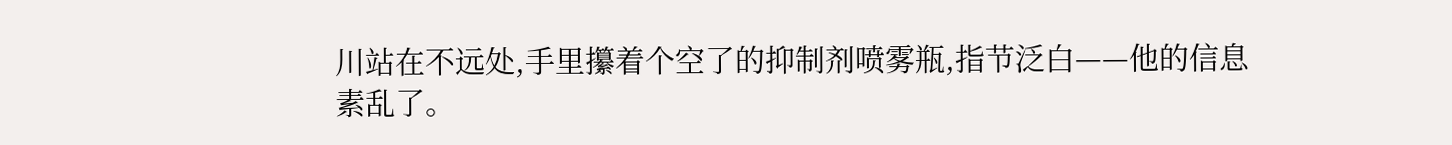川站在不远处,手里攥着个空了的抑制剂喷雾瓶,指节泛白——他的信息素乱了。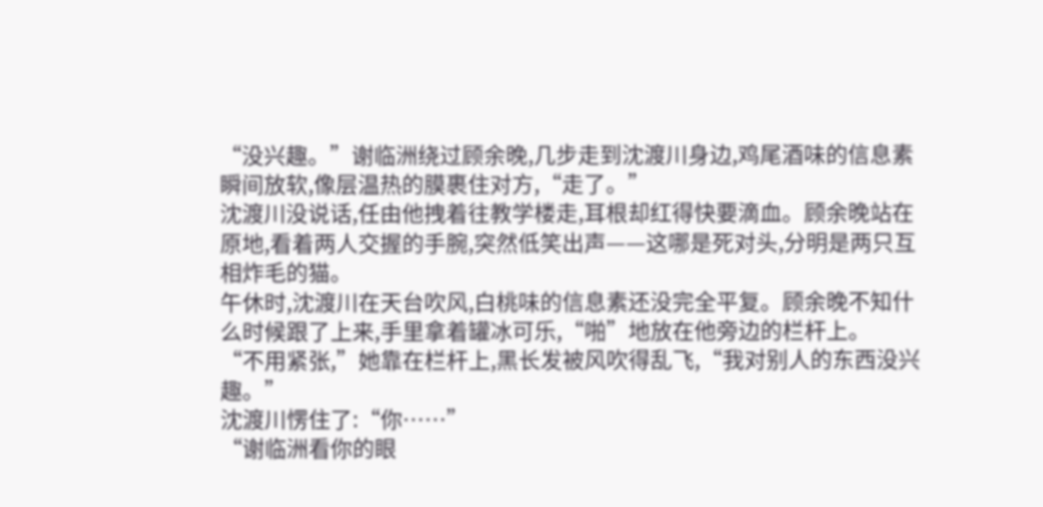“没兴趣。”谢临洲绕过顾余晚,几步走到沈渡川身边,鸡尾酒味的信息素瞬间放软,像层温热的膜裹住对方,“走了。”
沈渡川没说话,任由他拽着往教学楼走,耳根却红得快要滴血。顾余晚站在原地,看着两人交握的手腕,突然低笑出声——这哪是死对头,分明是两只互相炸毛的猫。
午休时,沈渡川在天台吹风,白桃味的信息素还没完全平复。顾余晚不知什么时候跟了上来,手里拿着罐冰可乐,“啪”地放在他旁边的栏杆上。
“不用紧张,”她靠在栏杆上,黑长发被风吹得乱飞,“我对别人的东西没兴趣。”
沈渡川愣住了:“你……”
“谢临洲看你的眼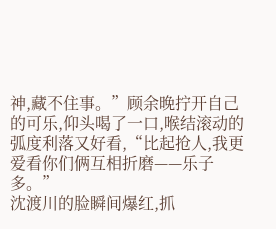神,藏不住事。”顾余晚拧开自己的可乐,仰头喝了一口,喉结滚动的弧度利落又好看,“比起抢人,我更爱看你们俩互相折磨——乐子多。”
沈渡川的脸瞬间爆红,抓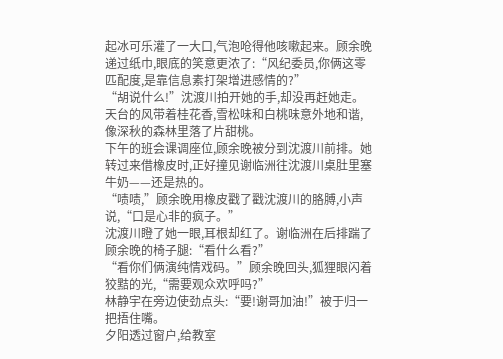起冰可乐灌了一大口,气泡呛得他咳嗽起来。顾余晚递过纸巾,眼底的笑意更浓了:“风纪委员,你俩这零匹配度,是靠信息素打架增进感情的?”
“胡说什么!”沈渡川拍开她的手,却没再赶她走。天台的风带着桂花香,雪松味和白桃味意外地和谐,像深秋的森林里落了片甜桃。
下午的班会课调座位,顾余晚被分到沈渡川前排。她转过来借橡皮时,正好撞见谢临洲往沈渡川桌肚里塞牛奶——还是热的。
“啧啧,”顾余晚用橡皮戳了戳沈渡川的胳膊,小声说,“口是心非的疯子。”
沈渡川瞪了她一眼,耳根却红了。谢临洲在后排踹了顾余晚的椅子腿:“看什么看?”
“看你们俩演纯情戏码。”顾余晚回头,狐狸眼闪着狡黠的光,“需要观众欢呼吗?”
林静宇在旁边使劲点头:“要!谢哥加油!”被于归一把捂住嘴。
夕阳透过窗户,给教室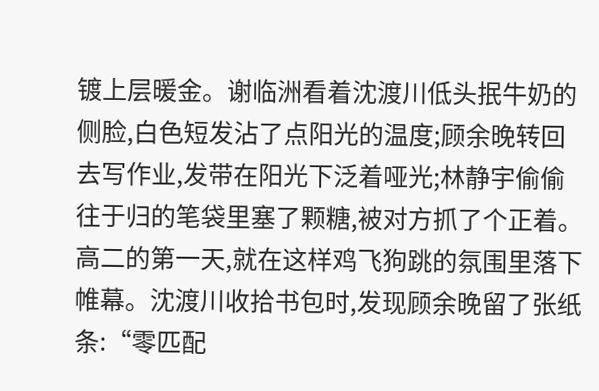镀上层暖金。谢临洲看着沈渡川低头抿牛奶的侧脸,白色短发沾了点阳光的温度;顾余晚转回去写作业,发带在阳光下泛着哑光;林静宇偷偷往于归的笔袋里塞了颗糖,被对方抓了个正着。
高二的第一天,就在这样鸡飞狗跳的氛围里落下帷幕。沈渡川收拾书包时,发现顾余晚留了张纸条:“零匹配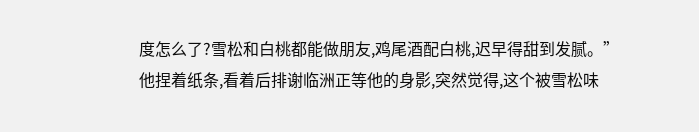度怎么了?雪松和白桃都能做朋友,鸡尾酒配白桃,迟早得甜到发腻。”
他捏着纸条,看着后排谢临洲正等他的身影,突然觉得,这个被雪松味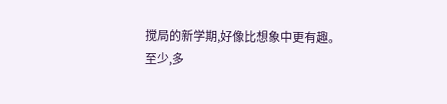搅局的新学期,好像比想象中更有趣。
至少,多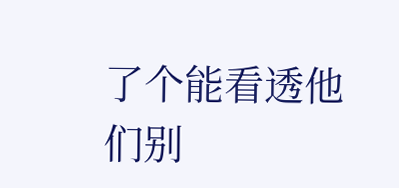了个能看透他们别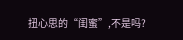扭心思的“闺蜜”,不是吗?